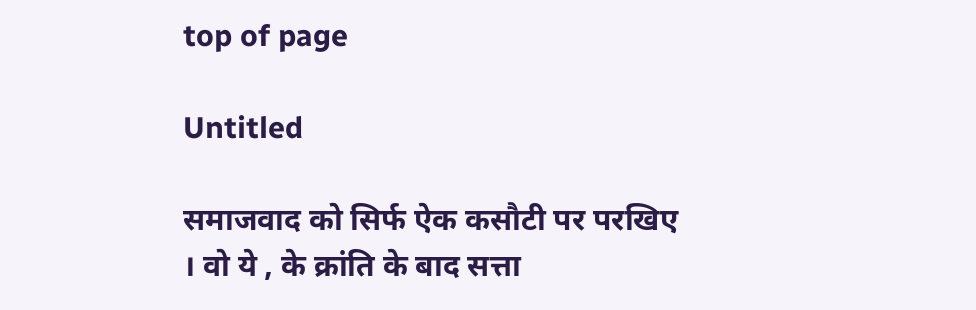top of page

Untitled

समाजवाद को सिर्फ ऐक कसौटी पर परखिए । वो ये , के क्रांति के बाद सत्ता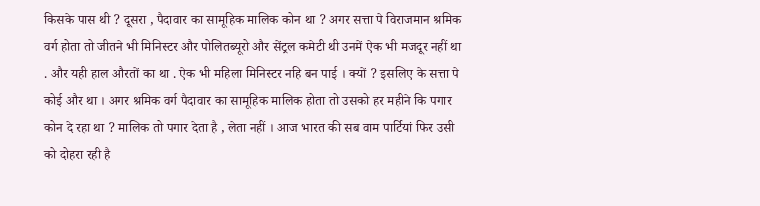किसके पास थी ? दूसरा , पैदावार का सामूहिक मालिक कोन था ? अगर सत्ता पे विराजमान श्रमिक वर्ग होता तो जीतने भी मिनिस्टर और पोलितब्यूरो और सेंट्रल कमेटी थी उनमें ऐक भी मजदूर नहीं था . और यही हाल औरतों का था . ऐक भी महिला मिनिस्टर नहि बन पाई । क्यों ? इसलिए के सत्ता पे कोई और था । अगर श्रमिक वर्ग पैदावार का सामूहिक मालिक होता तो उसको हर महीने कि पगार कोन दे रहा था ? मालिक तो पगार देता है , लेता नहीं । आज भारत की सब वाम पार्टियां फिर उसी को दोहरा रही है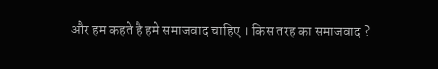और हम कहते है हमे समाजवाद चाहिए । किस तरह का समाजवाद ?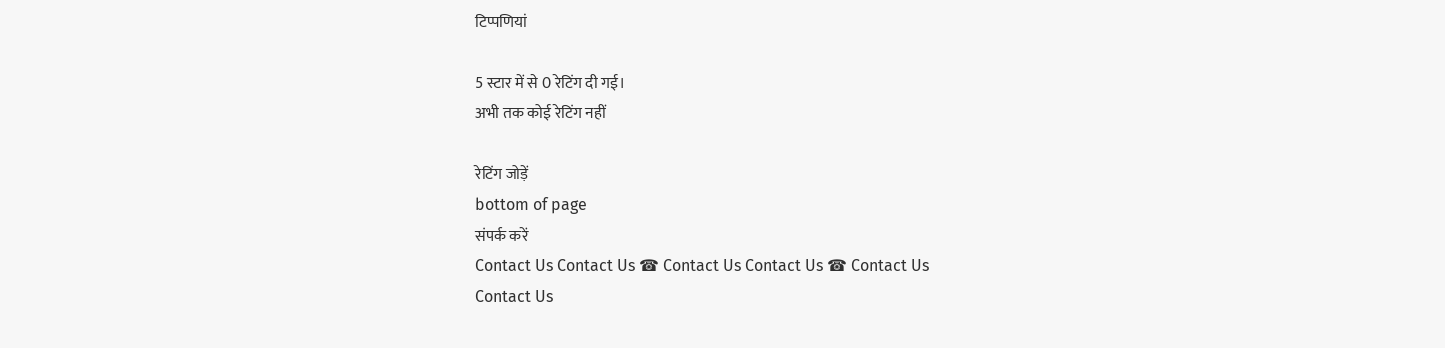टिप्पणियां

5 स्टार में से 0 रेटिंग दी गई।
अभी तक कोई रेटिंग नहीं

रेटिंग जोड़ें
bottom of page
संपर्क करें
Contact Us Contact Us ☎ Contact Us Contact Us ☎ Contact Us
Contact Us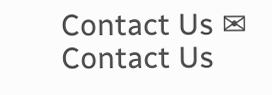Contact Us ✉ Contact Us